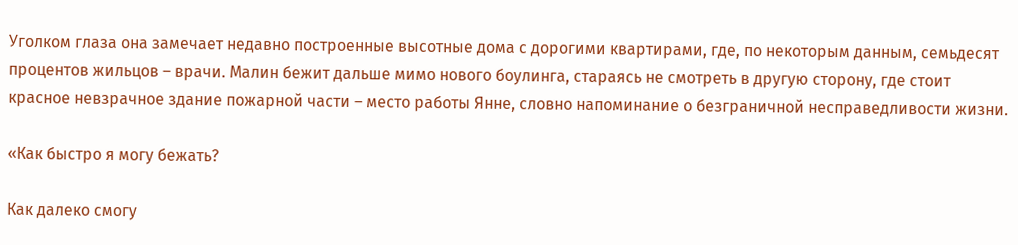Уголком глаза она замечает недавно построенные высотные дома с дорогими квартирами, где, по некоторым данным, семьдесят процентов жильцов – врачи. Малин бежит дальше мимо нового боулинга, стараясь не смотреть в другую сторону, где стоит красное невзрачное здание пожарной части – место работы Янне, словно напоминание о безграничной несправедливости жизни.

«Как быстро я могу бежать?

Как далеко смогу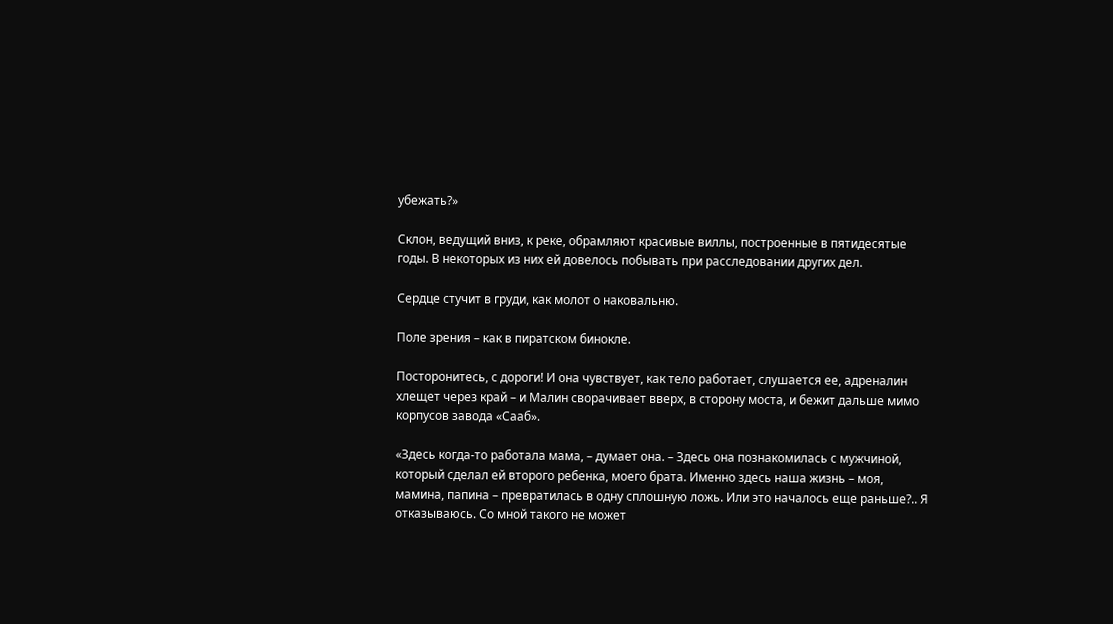убежать?»

Склон, ведущий вниз, к реке, обрамляют красивые виллы, построенные в пятидесятые годы. В некоторых из них ей довелось побывать при расследовании других дел.

Сердце стучит в груди, как молот о наковальню.

Поле зрения – как в пиратском бинокле.

Посторонитесь, с дороги! И она чувствует, как тело работает, слушается ее, адреналин хлещет через край – и Малин сворачивает вверх, в сторону моста, и бежит дальше мимо корпусов завода «Сааб».

«Здесь когда-то работала мама, – думает она. – Здесь она познакомилась с мужчиной, который сделал ей второго ребенка, моего брата. Именно здесь наша жизнь – моя, мамина, папина – превратилась в одну сплошную ложь. Или это началось еще раньше?.. Я отказываюсь. Со мной такого не может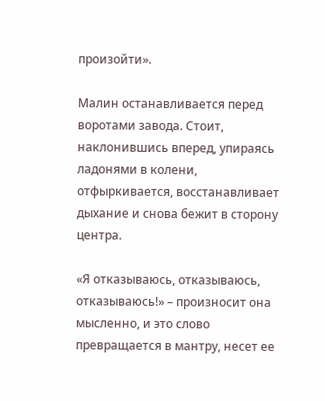произойти».

Малин останавливается перед воротами завода. Стоит, наклонившись вперед, упираясь ладонями в колени, отфыркивается, восстанавливает дыхание и снова бежит в сторону центра.

«Я отказываюсь, отказываюсь, отказываюсь!» – произносит она мысленно, и это слово превращается в мантру, несет ее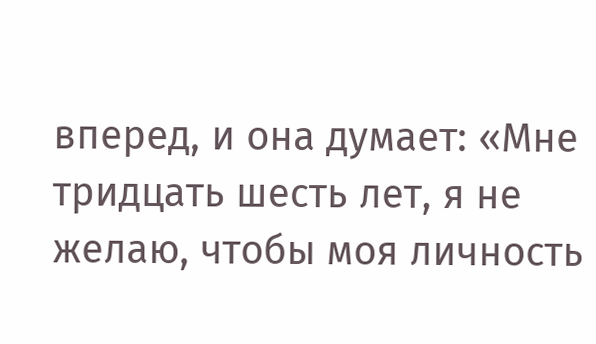вперед, и она думает: «Мне тридцать шесть лет, я не желаю, чтобы моя личность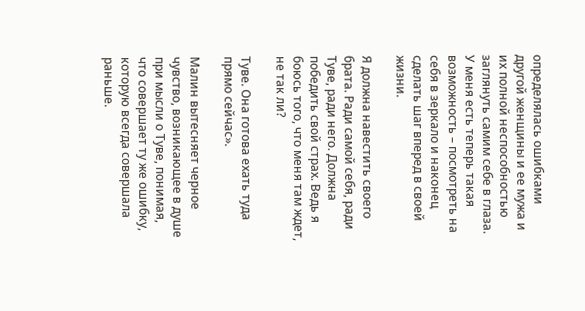определялась ошибками другой женщины и ее мужа и их полной неспособностью заглянуть самим себе в глаза. У меня есть теперь такая возможность – посмотреть на себя в зеркало и наконец сделать шаг вперед в своей жизни.

Я должна навестить своего брата. Ради самой себя, ради Туве, ради него. Должна победить свой страх. Ведь я боюсь того, что меня там ждет, не так ли?

Туве. Она готова ехать туда прямо сейчас».

Малин вытесняет черное чувство, возникающее в душе при мысли о Туве, понимая, что совершает ту же ошибку, которую всегда совершала раньше.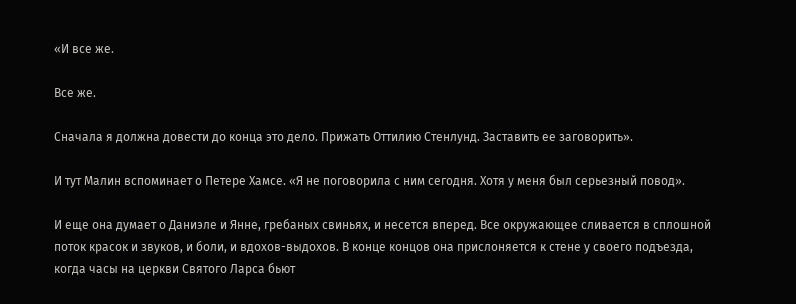«И все же.

Все же.

Сначала я должна довести до конца это дело. Прижать Оттилию Стенлунд. Заставить ее заговорить».

И тут Малин вспоминает о Петере Хамсе. «Я не поговорила с ним сегодня. Хотя у меня был серьезный повод».

И еще она думает о Даниэле и Янне, гребаных свиньях, и несется вперед. Все окружающее сливается в сплошной поток красок и звуков, и боли, и вдохов-выдохов. В конце концов она прислоняется к стене у своего подъезда, когда часы на церкви Святого Ларса бьют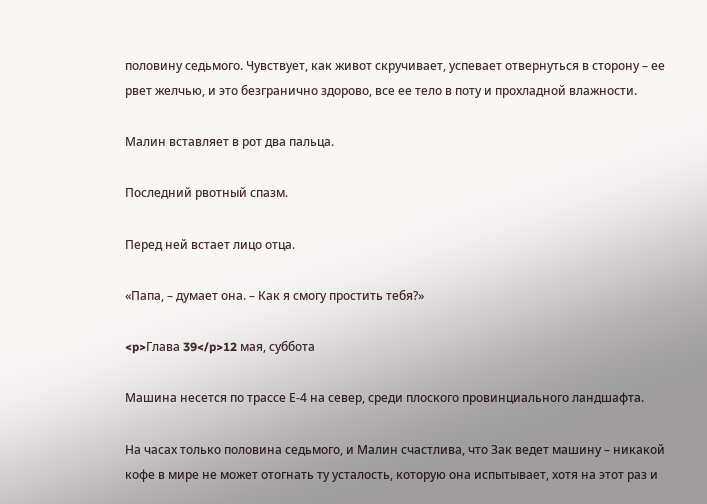половину седьмого. Чувствует, как живот скручивает, успевает отвернуться в сторону – ее рвет желчью, и это безгранично здорово, все ее тело в поту и прохладной влажности.

Малин вставляет в рот два пальца.

Последний рвотный спазм.

Перед ней встает лицо отца.

«Папа, – думает она. – Как я смогу простить тебя?»

<p>Глава 39</p>12 мая, суббота

Машина несется по трассе Е-4 на север, среди плоского провинциального ландшафта.

На часах только половина седьмого, и Малин счастлива, что Зак ведет машину – никакой кофе в мире не может отогнать ту усталость, которую она испытывает, хотя на этот раз и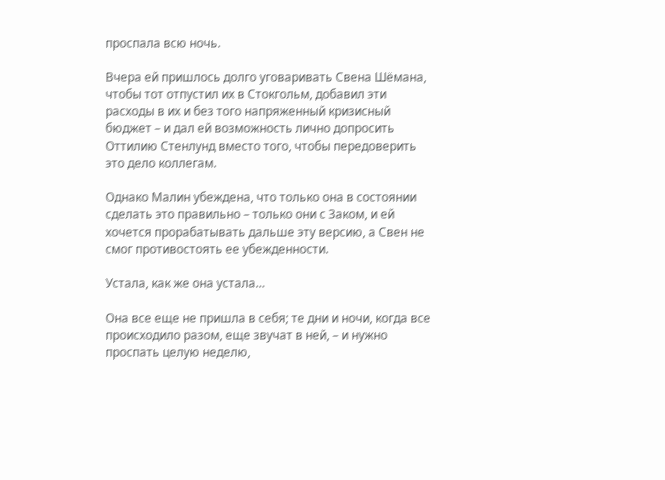проспала всю ночь.

Вчера ей пришлось долго уговаривать Свена Шёмана, чтобы тот отпустил их в Стокгольм, добавил эти расходы в их и без того напряженный кризисный бюджет – и дал ей возможность лично допросить Оттилию Стенлунд вместо того, чтобы передоверить это дело коллегам.

Однако Малин убеждена, что только она в состоянии сделать это правильно – только они с Заком, и ей хочется прорабатывать дальше эту версию, а Свен не смог противостоять ее убежденности.

Устала, как же она устала…

Она все еще не пришла в себя; те дни и ночи, когда все происходило разом, еще звучат в ней, – и нужно проспать целую неделю,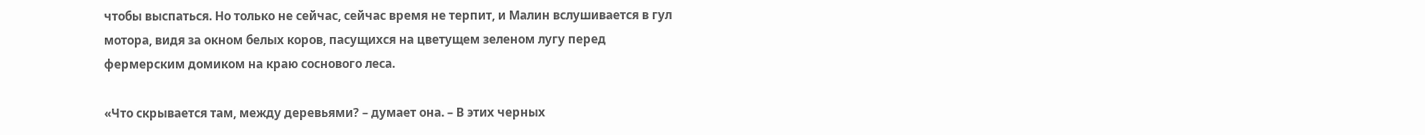чтобы выспаться. Но только не сейчас, сейчас время не терпит, и Малин вслушивается в гул мотора, видя за окном белых коров, пасущихся на цветущем зеленом лугу перед фермерским домиком на краю соснового леса.

«Что скрывается там, между деревьями? – думает она. – В этих черных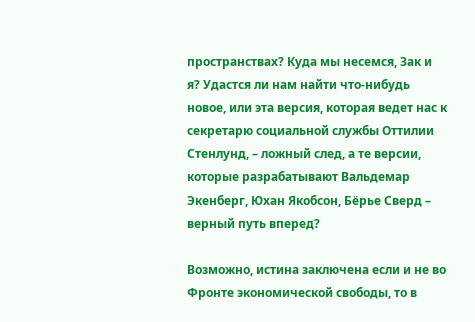пространствах? Куда мы несемся, Зак и я? Удастся ли нам найти что-нибудь новое, или эта версия, которая ведет нас к секретарю социальной службы Оттилии Стенлунд, – ложный след, а те версии, которые разрабатывают Вальдемар Экенберг, Юхан Якобсон, Бёрье Сверд – верный путь вперед?

Возможно, истина заключена если и не во Фронте экономической свободы, то в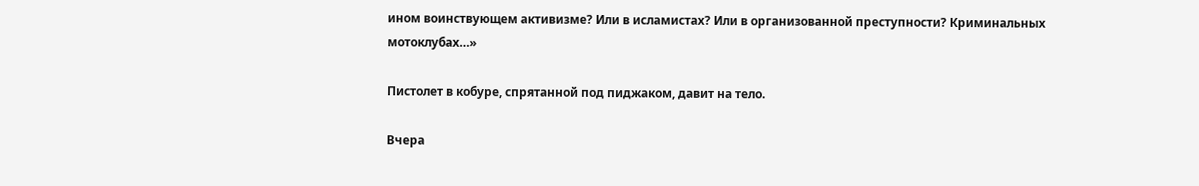ином воинствующем активизме? Или в исламистах? Или в организованной преступности? Криминальных мотоклубах…»

Пистолет в кобуре, спрятанной под пиджаком, давит на тело.

Вчера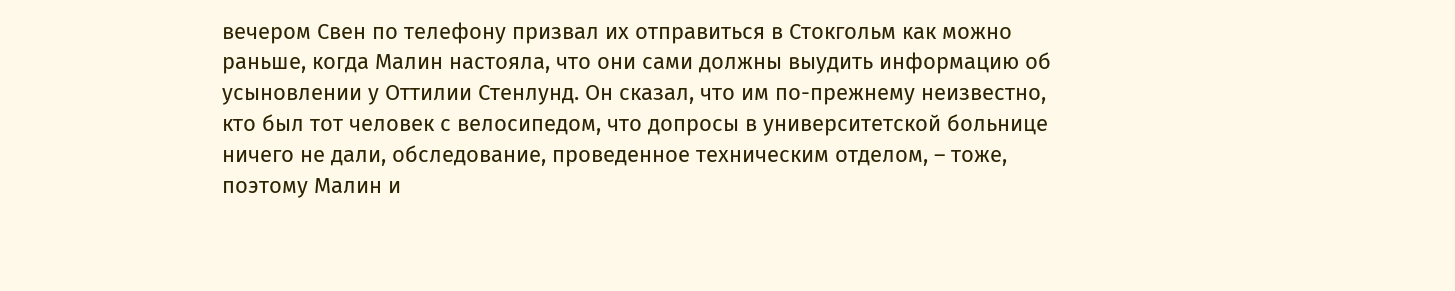вечером Свен по телефону призвал их отправиться в Стокгольм как можно раньше, когда Малин настояла, что они сами должны выудить информацию об усыновлении у Оттилии Стенлунд. Он сказал, что им по-прежнему неизвестно, кто был тот человек с велосипедом, что допросы в университетской больнице ничего не дали, обследование, проведенное техническим отделом, – тоже, поэтому Малин и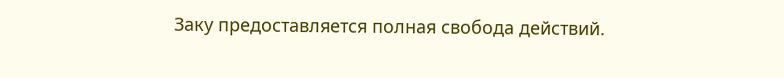Заку предоставляется полная свобода действий.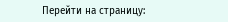Перейти на страницу: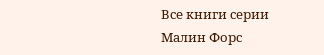Все книги серии Малин Форс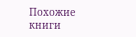Похожие книги